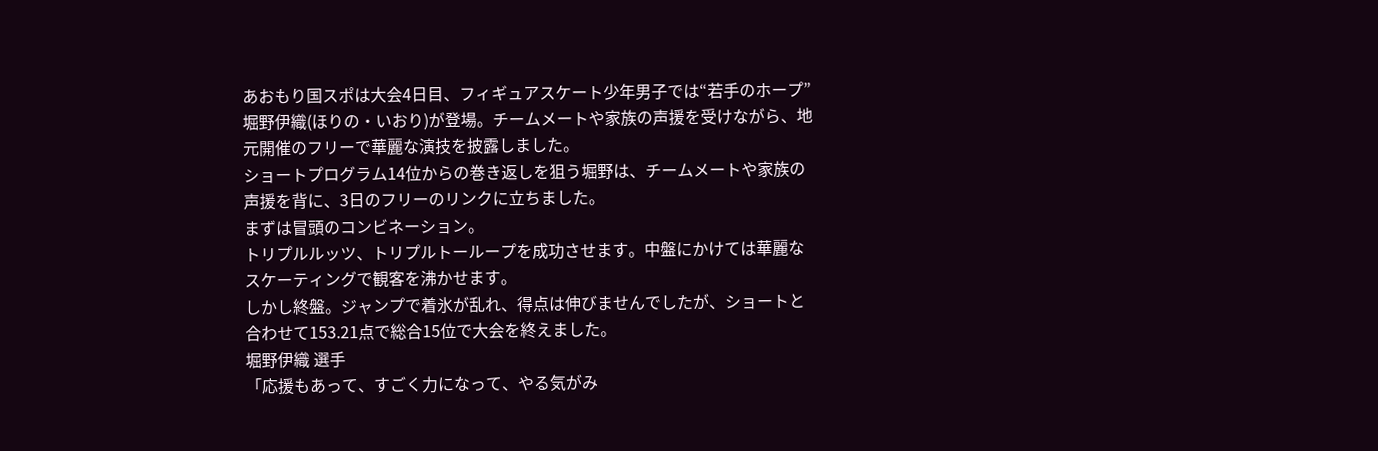あおもり国スポは大会4日目、フィギュアスケート少年男子では“若手のホープ”堀野伊織(ほりの・いおり)が登場。チームメートや家族の声援を受けながら、地元開催のフリーで華麗な演技を披露しました。
ショートプログラム14位からの巻き返しを狙う堀野は、チームメートや家族の声援を背に、3日のフリーのリンクに立ちました。
まずは冒頭のコンビネーション。
トリプルルッツ、トリプルトーループを成功させます。中盤にかけては華麗なスケーティングで観客を沸かせます。
しかし終盤。ジャンプで着氷が乱れ、得点は伸びませんでしたが、ショートと合わせて153.21点で総合15位で大会を終えました。
堀野伊織 選手
「応援もあって、すごく力になって、やる気がみ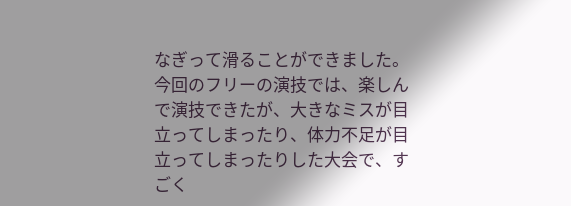なぎって滑ることができました。今回のフリーの演技では、楽しんで演技できたが、大きなミスが目立ってしまったり、体力不足が目立ってしまったりした大会で、すごく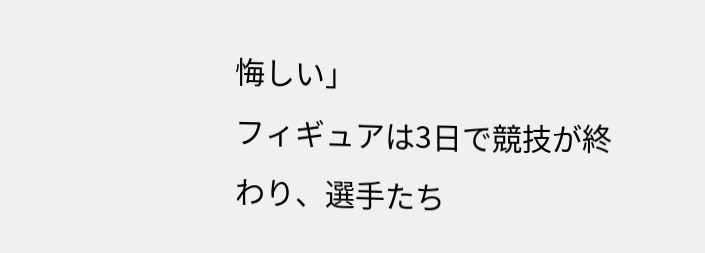悔しい」
フィギュアは3日で競技が終わり、選手たち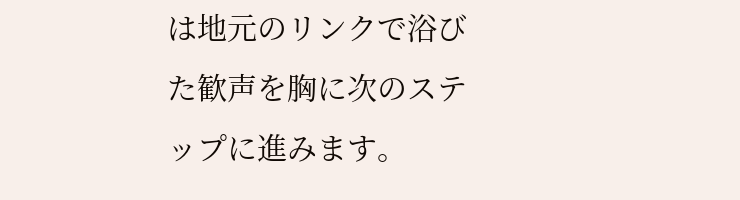は地元のリンクで浴びた歓声を胸に次のステップに進みます。